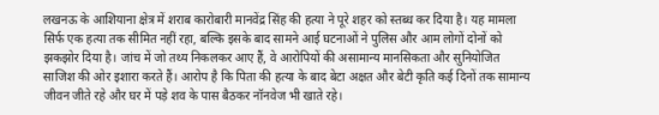लखनऊ के आशियाना क्षेत्र में शराब कारोबारी मानवेंद्र सिंह की हत्या ने पूरे शहर को स्तब्ध कर दिया है। यह मामला सिर्फ एक हत्या तक सीमित नहीं रहा, बल्कि इसके बाद सामने आई घटनाओं ने पुलिस और आम लोगों दोनों को झकझोर दिया है। जांच में जो तथ्य निकलकर आए हैं, वे आरोपियों की असामान्य मानसिकता और सुनियोजित साजिश की ओर इशारा करते हैं। आरोप है कि पिता की हत्या के बाद बेटा अक्षत और बेटी कृति कई दिनों तक सामान्य जीवन जीते रहे और घर में पड़े शव के पास बैठकर नॉनवेज भी खाते रहे।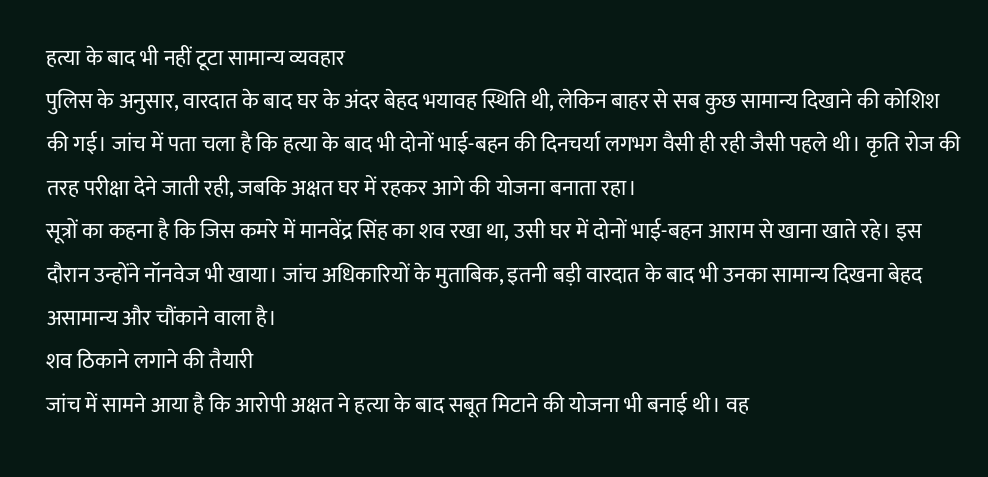हत्या के बाद भी नहीं टूटा सामान्य व्यवहार
पुलिस के अनुसार, वारदात के बाद घर के अंदर बेहद भयावह स्थिति थी, लेकिन बाहर से सब कुछ सामान्य दिखाने की कोशिश की गई। जांच में पता चला है कि हत्या के बाद भी दोनों भाई-बहन की दिनचर्या लगभग वैसी ही रही जैसी पहले थी। कृति रोज की तरह परीक्षा देने जाती रही, जबकि अक्षत घर में रहकर आगे की योजना बनाता रहा।
सूत्रों का कहना है कि जिस कमरे में मानवेंद्र सिंह का शव रखा था, उसी घर में दोनों भाई-बहन आराम से खाना खाते रहे। इस दौरान उन्होंने नॉनवेज भी खाया। जांच अधिकारियों के मुताबिक, इतनी बड़ी वारदात के बाद भी उनका सामान्य दिखना बेहद असामान्य और चौंकाने वाला है।
शव ठिकाने लगाने की तैयारी
जांच में सामने आया है कि आरोपी अक्षत ने हत्या के बाद सबूत मिटाने की योजना भी बनाई थी। वह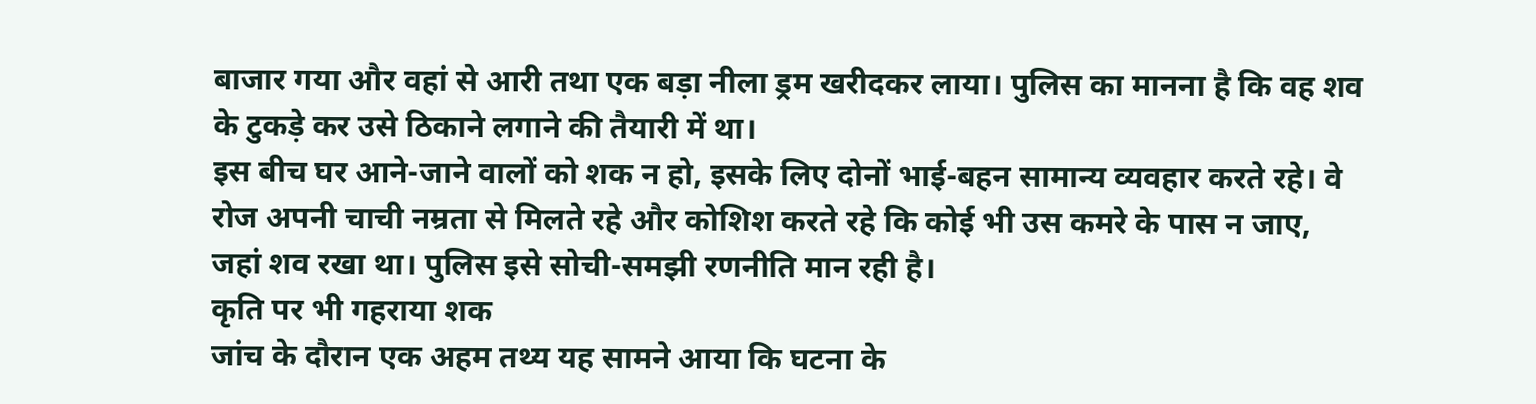बाजार गया और वहां से आरी तथा एक बड़ा नीला ड्रम खरीदकर लाया। पुलिस का मानना है कि वह शव के टुकड़े कर उसे ठिकाने लगाने की तैयारी में था।
इस बीच घर आने-जाने वालों को शक न हो, इसके लिए दोनों भाई-बहन सामान्य व्यवहार करते रहे। वे रोज अपनी चाची नम्रता से मिलते रहे और कोशिश करते रहे कि कोई भी उस कमरे के पास न जाए, जहां शव रखा था। पुलिस इसे सोची-समझी रणनीति मान रही है।
कृति पर भी गहराया शक
जांच के दौरान एक अहम तथ्य यह सामने आया कि घटना के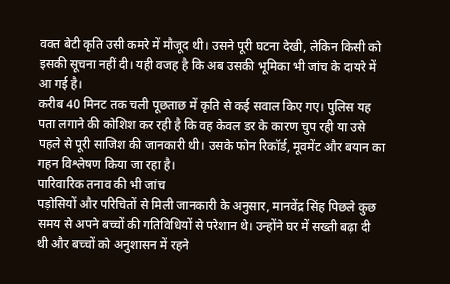वक्त बेटी कृति उसी कमरे में मौजूद थी। उसने पूरी घटना देखी, लेकिन किसी को इसकी सूचना नहीं दी। यही वजह है कि अब उसकी भूमिका भी जांच के दायरे में आ गई है।
करीब 40 मिनट तक चली पूछताछ में कृति से कई सवाल किए गए। पुलिस यह पता लगाने की कोशिश कर रही है कि वह केवल डर के कारण चुप रही या उसे पहले से पूरी साजिश की जानकारी थी। उसके फोन रिकॉर्ड, मूवमेंट और बयान का गहन विश्लेषण किया जा रहा है।
पारिवारिक तनाव की भी जांच
पड़ोसियों और परिचितों से मिली जानकारी के अनुसार, मानवेंद्र सिंह पिछले कुछ समय से अपने बच्चों की गतिविधियों से परेशान थे। उन्होंने घर में सख्ती बढ़ा दी थी और बच्चों को अनुशासन में रहने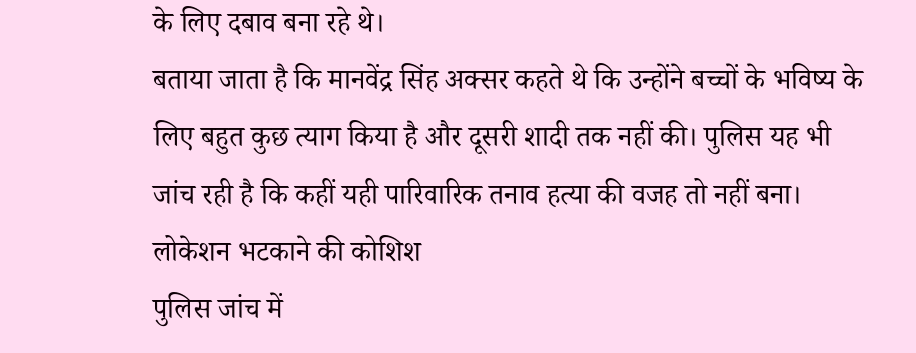के लिए दबाव बना रहे थे।
बताया जाता है कि मानवेंद्र सिंह अक्सर कहते थे कि उन्होंने बच्चों के भविष्य के लिए बहुत कुछ त्याग किया है और दूसरी शादी तक नहीं की। पुलिस यह भी जांच रही है कि कहीं यही पारिवारिक तनाव हत्या की वजह तो नहीं बना।
लोकेशन भटकाने की कोशिश
पुलिस जांच में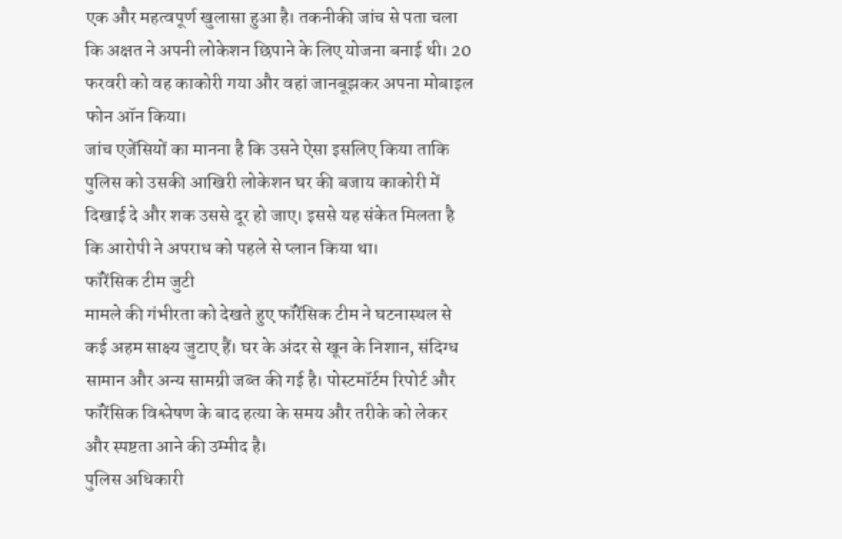एक और महत्वपूर्ण खुलासा हुआ है। तकनीकी जांच से पता चला कि अक्षत ने अपनी लोकेशन छिपाने के लिए योजना बनाई थी। 20 फरवरी को वह काकोरी गया और वहां जानबूझकर अपना मोबाइल फोन ऑन किया।
जांच एजेंसियों का मानना है कि उसने ऐसा इसलिए किया ताकि पुलिस को उसकी आखिरी लोकेशन घर की बजाय काकोरी में दिखाई दे और शक उससे दूर हो जाए। इससे यह संकेत मिलता है कि आरोपी ने अपराध को पहले से प्लान किया था।
फॉरेंसिक टीम जुटी
मामले की गंभीरता को देखते हुए फॉरेंसिक टीम ने घटनास्थल से कई अहम साक्ष्य जुटाए हैं। घर के अंदर से खून के निशान, संदिग्ध सामान और अन्य सामग्री जब्त की गई है। पोस्टमॉर्टम रिपोर्ट और फॉरेंसिक विश्लेषण के बाद हत्या के समय और तरीके को लेकर और स्पष्टता आने की उम्मीद है।
पुलिस अधिकारी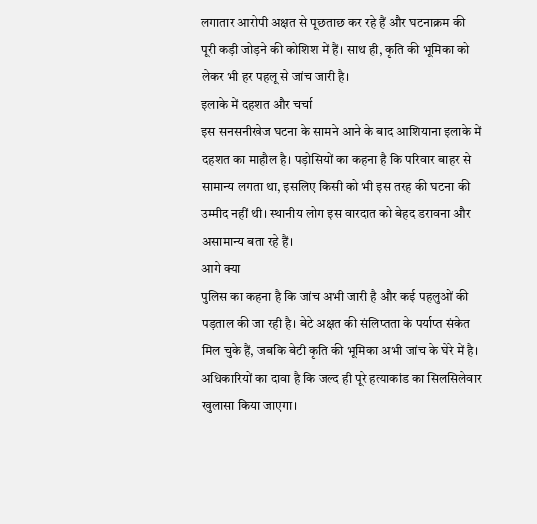लगातार आरोपी अक्षत से पूछताछ कर रहे हैं और घटनाक्रम की पूरी कड़ी जोड़ने की कोशिश में हैं। साथ ही, कृति की भूमिका को लेकर भी हर पहलू से जांच जारी है।
इलाके में दहशत और चर्चा
इस सनसनीखेज घटना के सामने आने के बाद आशियाना इलाके में दहशत का माहौल है। पड़ोसियों का कहना है कि परिवार बाहर से सामान्य लगता था, इसलिए किसी को भी इस तरह की घटना की उम्मीद नहीं थी। स्थानीय लोग इस वारदात को बेहद डरावना और असामान्य बता रहे हैं।
आगे क्या
पुलिस का कहना है कि जांच अभी जारी है और कई पहलुओं की पड़ताल की जा रही है। बेटे अक्षत की संलिप्तता के पर्याप्त संकेत मिल चुके हैं, जबकि बेटी कृति की भूमिका अभी जांच के घेरे में है। अधिकारियों का दावा है कि जल्द ही पूरे हत्याकांड का सिलसिलेवार खुलासा किया जाएगा।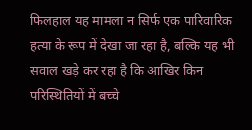फिलहाल यह मामला न सिर्फ एक पारिवारिक हत्या के रूप में देखा जा रहा है, बल्कि यह भी सवाल खड़े कर रहा है कि आखिर किन परिस्थितियों में बच्चे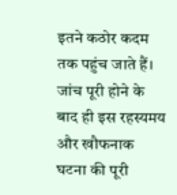इतने कठोर कदम तक पहुंच जाते हैं। जांच पूरी होने के बाद ही इस रहस्यमय और खौफनाक घटना की पूरी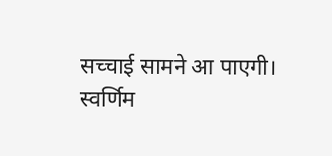सच्चाई सामने आ पाएगी।
स्वर्णिम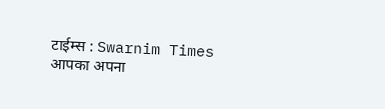टाईम्स : Swarnim Times आपका अपना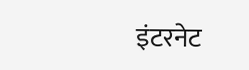इंटरनेट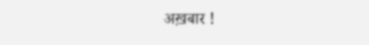अख़बार !